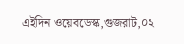এইদিন ওয়েবডেস্ক,গুজরাট,০২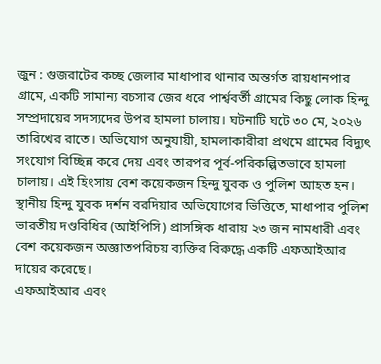জুন : গুজরাটের কচ্ছ জেলার মাধাপার থানার অন্তর্গত রায়ধানপার গ্রামে, একটি সামান্য বচসার জের ধরে পার্শ্ববর্তী গ্রামের কিছু লোক হিন্দু সম্প্রদায়ের সদস্যদের উপর হামলা চালায়। ঘটনাটি ঘটে ৩০ মে, ২০২৬ তারিখের রাতে। অভিযোগ অনুযায়ী, হামলাকারীরা প্রথমে গ্রামের বিদ্যুৎ সংযোগ বিচ্ছিন্ন করে দেয় এবং তারপর পূর্ব-পরিকল্পিতভাবে হামলা চালায়। এই হিংসায় বেশ কয়েকজন হিন্দু যুবক ও পুলিশ আহত হন। স্থানীয় হিন্দু যুবক দর্শন বরদিয়ার অভিযোগের ভিত্তিতে, মাধাপার পুলিশ ভারতীয় দণ্ডবিধির (আইপিসি) প্রাসঙ্গিক ধারায় ২৩ জন নামধারী এবং বেশ কয়েকজন অজ্ঞাতপরিচয় ব্যক্তির বিরুদ্ধে একটি এফআইআর দায়ের করেছে।
এফআইআর এবং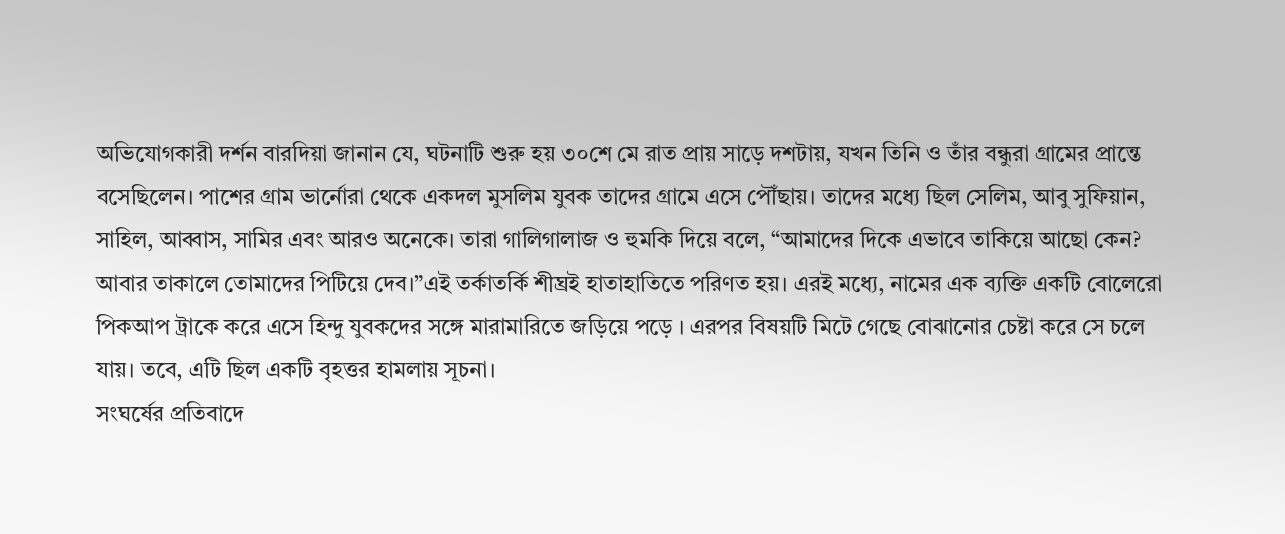অভিযোগকারী দর্শন বারদিয়া জানান যে, ঘটনাটি শুরু হয় ৩০শে মে রাত প্রায় সাড়ে দশটায়, যখন তিনি ও তাঁর বন্ধুরা গ্রামের প্রান্তে বসেছিলেন। পাশের গ্রাম ভার্নোরা থেকে একদল মুসলিম যুবক তাদের গ্রামে এসে পৌঁছায়। তাদের মধ্যে ছিল সেলিম, আবু সুফিয়ান, সাহিল, আব্বাস, সামির এবং আরও অনেকে। তারা গালিগালাজ ও হুমকি দিয়ে বলে, “আমাদের দিকে এভাবে তাকিয়ে আছো কেন? আবার তাকালে তোমাদের পিটিয়ে দেব।”এই তর্কাতর্কি শীঘ্রই হাতাহাতিতে পরিণত হয়। এরই মধ্যে, নামের এক ব্যক্তি একটি বোলেরো পিকআপ ট্রাকে করে এসে হিন্দু যুবকদের সঙ্গে মারামারিতে জড়িয়ে পড়ে । এরপর বিষয়টি মিটে গেছে বোঝানোর চেষ্টা করে সে চলে যায়। তবে, এটি ছিল একটি বৃহত্তর হামলায় সূচনা।
সংঘর্ষের প্রতিবাদে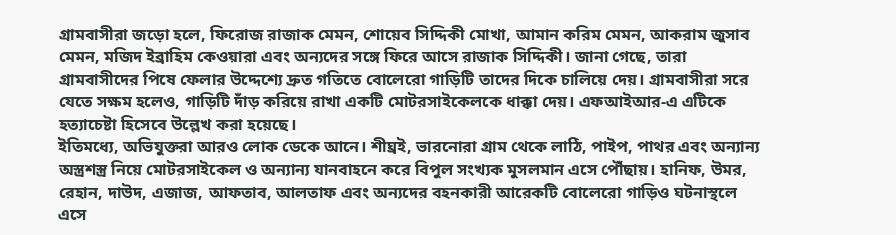গ্রামবাসীরা জড়ো হলে, ফিরোজ রাজাক মেমন, শোয়েব সিদ্দিকী মোখা, আমান করিম মেমন, আকরাম জুসাব মেমন, মজিদ ইব্রাহিম কেওয়ারা এবং অন্যদের সঙ্গে ফিরে আসে রাজাক সিদ্দিকী। জানা গেছে, তারা গ্রামবাসীদের পিষে ফেলার উদ্দেশ্যে দ্রুত গতিতে বোলেরো গাড়িটি তাদের দিকে চালিয়ে দেয়। গ্রামবাসীরা সরে যেতে সক্ষম হলেও, গাড়িটি দাঁড় করিয়ে রাখা একটি মোটরসাইকেলকে ধাক্কা দেয়। এফআইআর-এ এটিকে হত্যাচেষ্টা হিসেবে উল্লেখ করা হয়েছে।
ইতিমধ্যে, অভিযুক্তরা আরও লোক ডেকে আনে। শীঘ্রই, ভারনোরা গ্রাম থেকে লাঠি, পাইপ, পাথর এবং অন্যান্য অস্ত্রশস্ত্র নিয়ে মোটরসাইকেল ও অন্যান্য যানবাহনে করে বিপুল সংখ্যক মুসলমান এসে পৌঁছায়। হানিফ, উমর, রেহান, দাউদ, এজাজ, আফতাব, আলতাফ এবং অন্যদের বহনকারী আরেকটি বোলেরো গাড়িও ঘটনাস্থলে এসে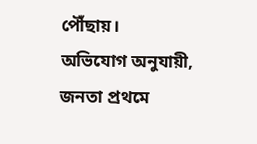পৌঁছায়।
অভিযোগ অনুযায়ী, জনতা প্রথমে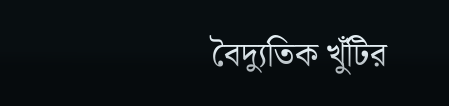বৈদ্যুতিক খুঁটির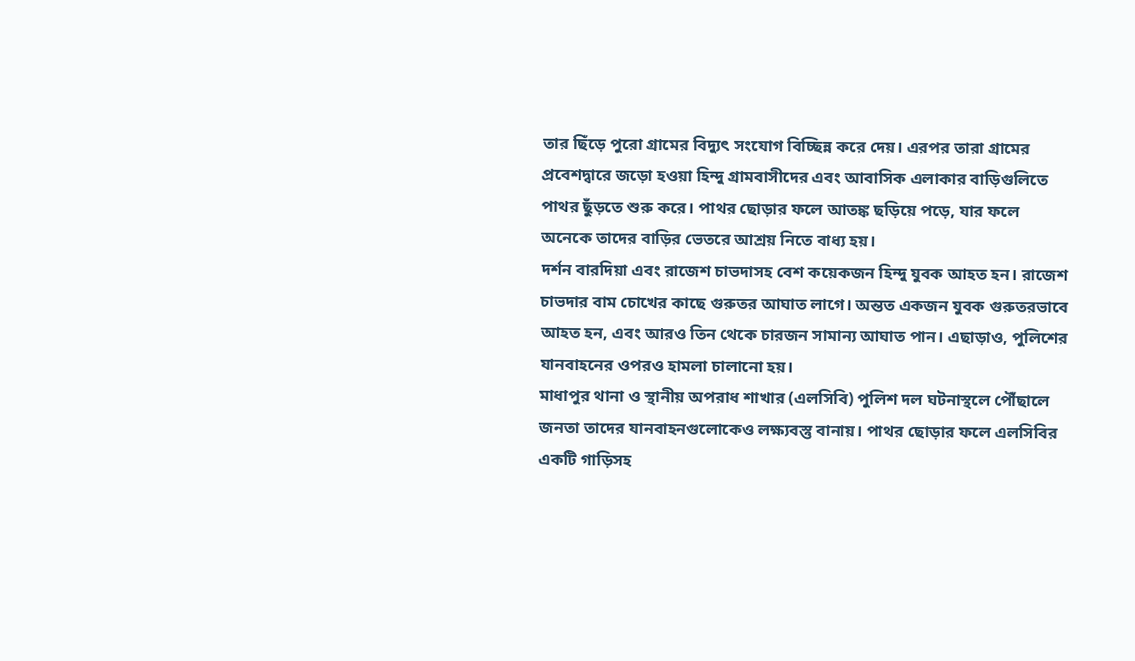তার ছিঁড়ে পুরো গ্রামের বিদ্যুৎ সংযোগ বিচ্ছিন্ন করে দেয়। এরপর তারা গ্রামের প্রবেশদ্বারে জড়ো হওয়া হিন্দু গ্রামবাসীদের এবং আবাসিক এলাকার বাড়িগুলিতে পাথর ছুঁড়তে শুরু করে। পাথর ছোড়ার ফলে আতঙ্ক ছড়িয়ে পড়ে, যার ফলে অনেকে তাদের বাড়ির ভেতরে আশ্রয় নিতে বাধ্য হয়।
দর্শন বারদিয়া এবং রাজেশ চাভদাসহ বেশ কয়েকজন হিন্দু যুবক আহত হন। রাজেশ চাভদার বাম চোখের কাছে গুরুতর আঘাত লাগে। অন্তত একজন যুবক গুরুতরভাবে আহত হন, এবং আরও তিন থেকে চারজন সামান্য আঘাত পান। এছাড়াও, পুলিশের যানবাহনের ওপরও হামলা চালানো হয়।
মাধাপুর থানা ও স্থানীয় অপরাধ শাখার (এলসিবি) পুলিশ দল ঘটনাস্থলে পৌঁছালে জনতা তাদের যানবাহনগুলোকেও লক্ষ্যবস্তু বানায়। পাথর ছোড়ার ফলে এলসিবির একটি গাড়িসহ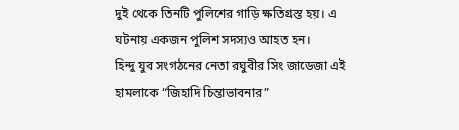দুই থেকে তিনটি পুলিশের গাড়ি ক্ষতিগ্রস্ত হয়। এ ঘটনায় একজন পুলিশ সদস্যও আহত হন।
হিন্দু যুব সংগঠনের নেতা রঘুবীর সিং জাডেজা এই হামলাকে “জিহাদি চিন্তাভাবনার”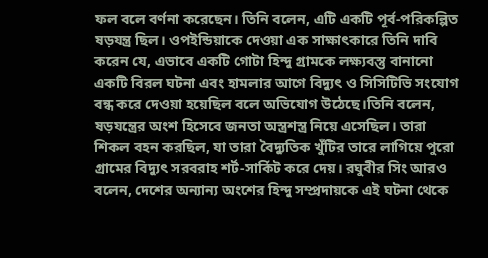ফল বলে বর্ণনা করেছেন। তিনি বলেন, এটি একটি পূর্ব-পরিকল্পিত ষড়যন্ত্র ছিল। ওপইন্ডিয়াকে দেওয়া এক সাক্ষাৎকারে তিনি দাবি করেন যে, এভাবে একটি গোটা হিন্দু গ্রামকে লক্ষ্যবস্তু বানানো একটি বিরল ঘটনা এবং হামলার আগে বিদ্যুৎ ও সিসিটিভি সংযোগ বন্ধ করে দেওয়া হয়েছিল বলে অভিযোগ উঠেছে।তিনি বলেন, ষড়যন্ত্রের অংশ হিসেবে জনতা অস্ত্রশস্ত্র নিয়ে এসেছিল। তারা শিকল বহন করছিল, যা তারা বৈদ্যুতিক খুঁটির তারে লাগিয়ে পুরো গ্রামের বিদ্যুৎ সরবরাহ শর্ট-সার্কিট করে দেয়। রঘুবীর সিং আরও বলেন, দেশের অন্যান্য অংশের হিন্দু সম্প্রদায়কে এই ঘটনা থেকে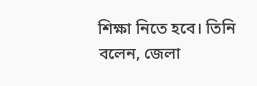শিক্ষা নিতে হবে। তিনি বলেন, জেলা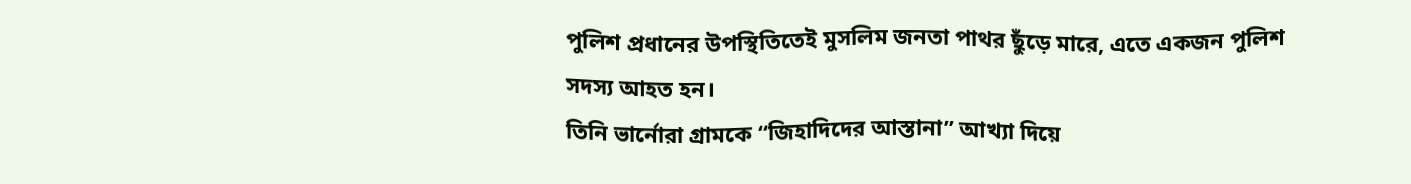পুলিশ প্রধানের উপস্থিতিতেই মুসলিম জনতা পাথর ছুঁড়ে মারে, এতে একজন পুলিশ সদস্য আহত হন।
তিনি ভার্নোরা গ্রামকে “জিহাদিদের আস্তানা” আখ্যা দিয়ে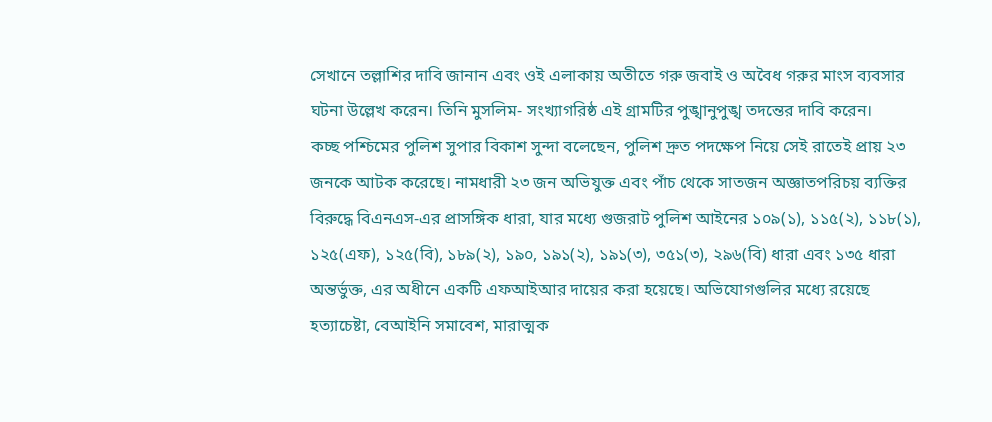সেখানে তল্লাশির দাবি জানান এবং ওই এলাকায় অতীতে গরু জবাই ও অবৈধ গরুর মাংস ব্যবসার ঘটনা উল্লেখ করেন। তিনি মুসলিম- সংখ্যাগরিষ্ঠ এই গ্রামটির পুঙ্খানুপুঙ্খ তদন্তের দাবি করেন।
কচ্ছ পশ্চিমের পুলিশ সুপার বিকাশ সুন্দা বলেছেন, পুলিশ দ্রুত পদক্ষেপ নিয়ে সেই রাতেই প্রায় ২৩ জনকে আটক করেছে। নামধারী ২৩ জন অভিযুক্ত এবং পাঁচ থেকে সাতজন অজ্ঞাতপরিচয় ব্যক্তির বিরুদ্ধে বিএনএস-এর প্রাসঙ্গিক ধারা, যার মধ্যে গুজরাট পুলিশ আইনের ১০৯(১), ১১৫(২), ১১৮(১), ১২৫(এফ), ১২৫(বি), ১৮৯(২), ১৯০, ১৯১(২), ১৯১(৩), ৩৫১(৩), ২৯৬(বি) ধারা এবং ১৩৫ ধারা অন্তর্ভুক্ত, এর অধীনে একটি এফআইআর দায়ের করা হয়েছে। অভিযোগগুলির মধ্যে রয়েছে হত্যাচেষ্টা, বেআইনি সমাবেশ, মারাত্মক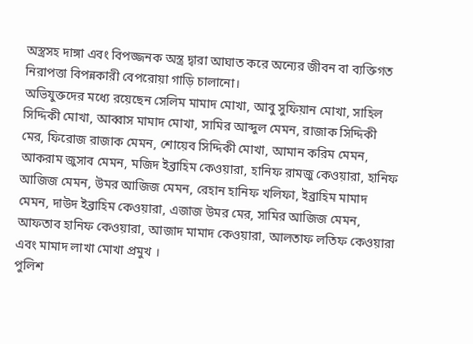অস্ত্রসহ দাঙ্গা এবং বিপজ্জনক অস্ত্র দ্বারা আঘাত করে অন্যের জীবন বা ব্যক্তিগত নিরাপত্তা বিপন্নকারী বেপরোয়া গাড়ি চালানো।
অভিযুক্তদের মধ্যে রয়েছেন সেলিম মামাদ মোখা, আবু সুফিয়ান মোখা, সাহিল সিদ্দিকী মোখা, আব্বাস মামাদ মোখা, সামির আব্দুল মেমন, রাজাক সিদ্দিকী মের, ফিরোজ রাজাক মেমন, শোয়েব সিদ্দিকী মোখা, আমান করিম মেমন, আকরাম জুসাব মেমন, মজিদ ইব্রাহিম কেওয়ারা, হানিফ রামজু কেওয়ারা, হানিফ আজিজ মেমন, উমর আজিজ মেমন, রেহান হানিফ খলিফা, ইব্রাহিম মামাদ মেমন, দাউদ ইব্রাহিম কেওয়ারা, এজাজ উমর মের, সামির আজিজ মেমন, আফতাব হানিফ কেওয়ারা, আজাদ মামাদ কেওয়ারা, আলতাফ লতিফ কেওয়ারা এবং মামাদ লাখা মোখা প্রমুখ ।
পুলিশ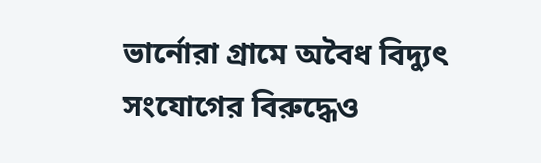ভার্নোরা গ্রামে অবৈধ বিদ্যুৎ সংযোগের বিরুদ্ধেও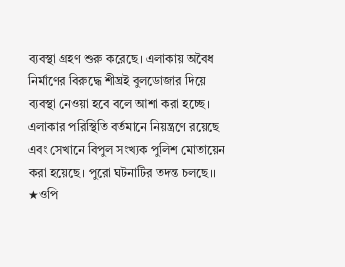ব্যবস্থা গ্রহণ শুরু করেছে। এলাকায় অবৈধ নির্মাণের বিরুদ্ধে শীঘ্রই বুলডোজার দিয়ে ব্যবস্থা নেওয়া হবে বলে আশা করা হচ্ছে। এলাকার পরিস্থিতি বর্তমানে নিয়ন্ত্রণে রয়েছে এবং সেখানে বিপুল সংখ্যক পুলিশ মোতায়েন করা হয়েছে। পুরো ঘটনাটির তদন্ত চলছে।।
★ওপি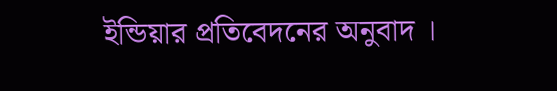ইন্ডিয়ার প্রতিবেদনের অনুবাদ ।